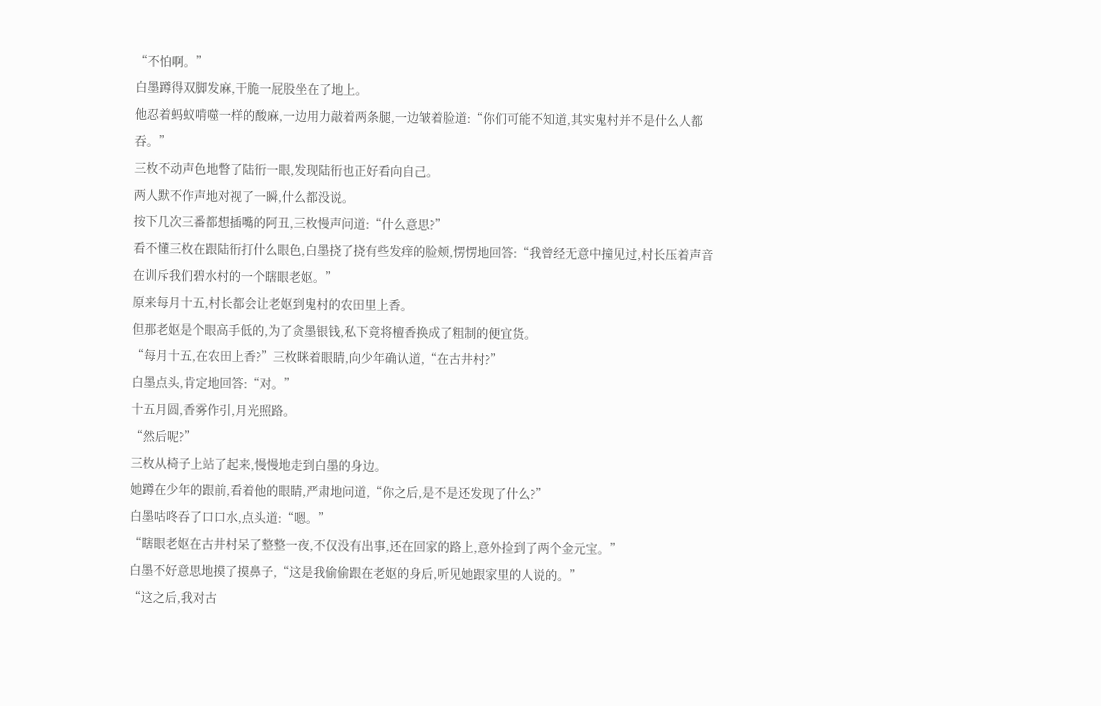“不怕啊。”
白墨蹲得双脚发麻,干脆一屁股坐在了地上。
他忍着蚂蚁啃噬一样的酸麻,一边用力敲着两条腿,一边皱着脸道:“你们可能不知道,其实鬼村并不是什么人都吞。”
三枚不动声色地瞥了陆衎一眼,发现陆衎也正好看向自己。
两人默不作声地对视了一瞬,什么都没说。
按下几次三番都想插嘴的阿丑,三枚慢声问道:“什么意思?”
看不懂三枚在跟陆衎打什么眼色,白墨挠了挠有些发痒的脸颊,愣愣地回答:“我曾经无意中撞见过,村长压着声音在训斥我们碧水村的一个瞎眼老妪。”
原来每月十五,村长都会让老妪到鬼村的农田里上香。
但那老妪是个眼高手低的,为了贪墨银钱,私下竟将檀香换成了粗制的便宜货。
“每月十五,在农田上香?”三枚眯着眼睛,向少年确认道,“在古井村?”
白墨点头,肯定地回答:“对。”
十五月圆,香雾作引,月光照路。
“然后呢?”
三枚从椅子上站了起来,慢慢地走到白墨的身边。
她蹲在少年的跟前,看着他的眼睛,严肃地问道,“你之后,是不是还发现了什么?”
白墨咕咚吞了口口水,点头道:“嗯。”
“瞎眼老妪在古井村呆了整整一夜,不仅没有出事,还在回家的路上,意外捡到了两个金元宝。”
白墨不好意思地摸了摸鼻子,“这是我偷偷跟在老妪的身后,听见她跟家里的人说的。”
“这之后,我对古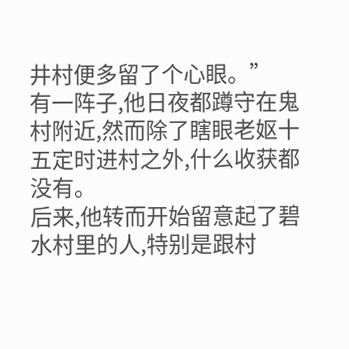井村便多留了个心眼。”
有一阵子,他日夜都蹲守在鬼村附近,然而除了瞎眼老妪十五定时进村之外,什么收获都没有。
后来,他转而开始留意起了碧水村里的人,特别是跟村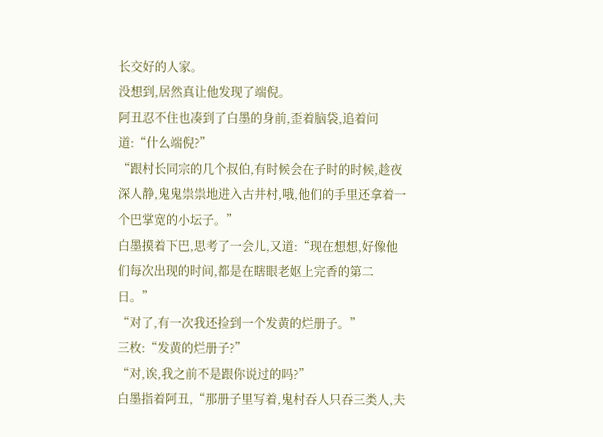长交好的人家。
没想到,居然真让他发现了端倪。
阿丑忍不住也凑到了白墨的身前,歪着脑袋,追着问道:“什么端倪?”
“跟村长同宗的几个叔伯,有时候会在子时的时候,趁夜深人静,鬼鬼祟祟地进入古井村,哦,他们的手里还拿着一个巴掌宽的小坛子。”
白墨摸着下巴,思考了一会儿,又道:“现在想想,好像他们每次出现的时间,都是在瞎眼老妪上完香的第二日。”
“对了,有一次我还捡到一个发黄的烂册子。”
三枚:“发黄的烂册子?”
“对,诶,我之前不是跟你说过的吗?”
白墨指着阿丑,“那册子里写着,鬼村吞人只吞三类人,夫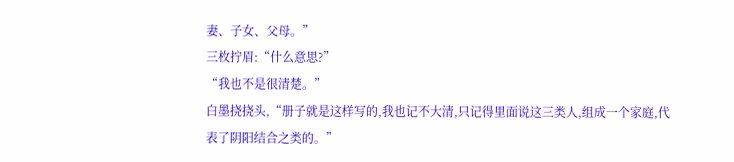妻、子女、父母。”
三枚拧眉:“什么意思?”
“我也不是很清楚。”
白墨挠挠头,“册子就是这样写的,我也记不大清,只记得里面说这三类人,组成一个家庭,代表了阴阳结合之类的。”